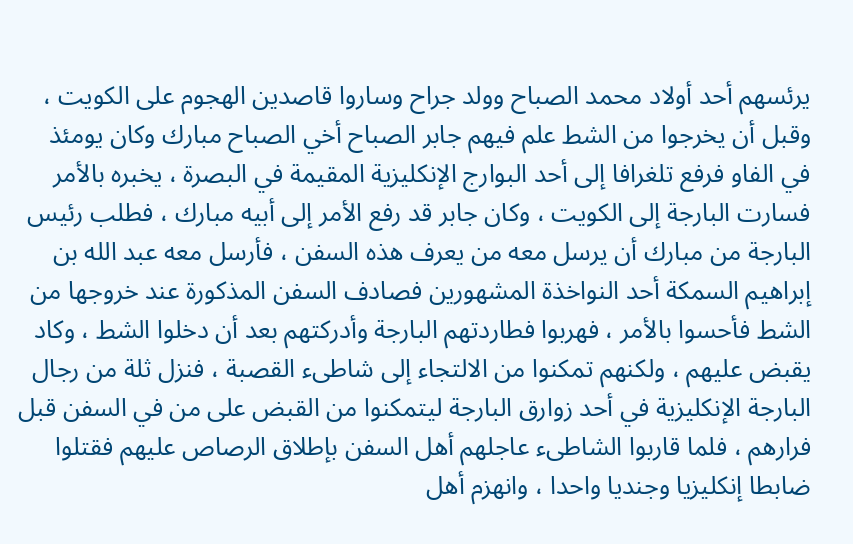يرئسهم أحد أولاد محمد الصباح وولد جراح وساروا قاصدين الهجوم على الكويت ، وقبل أن يخرجوا من الشط علم فيهم جابر الصباح أخي الصباح مبارك وكان يومئذ في الفاو فرفع تلغرافا إلى أحد البوارج الإنكليزية المقيمة في البصرة ، يخبره بالأمر فسارت البارجة إلى الكويت ، وكان جابر قد رفع الأمر إلى أبيه مبارك ، فطلب رئيس البارجة من مبارك أن يرسل معه من يعرف هذه السفن ، فأرسل معه عبد الله بن إبراهيم السمكة أحد النواخذة المشهورين فصادف السفن المذكورة عند خروجها من الشط فأحسوا بالأمر ، فهربوا فطاردتهم البارجة وأدركتهم بعد أن دخلوا الشط ، وكاد يقبض عليهم ، ولكنهم تمكنوا من الالتجاء إلى شاطىء القصبة ، فنزل ثلة من رجال البارجة الإنكليزية في أحد زوارق البارجة ليتمكنوا من القبض على من في السفن قبل فرارهم ، فلما قاربوا الشاطىء عاجلهم أهل السفن بإطلاق الرصاص عليهم فقتلوا ضابطا إنكليزيا وجنديا واحدا ، وانهزم أهل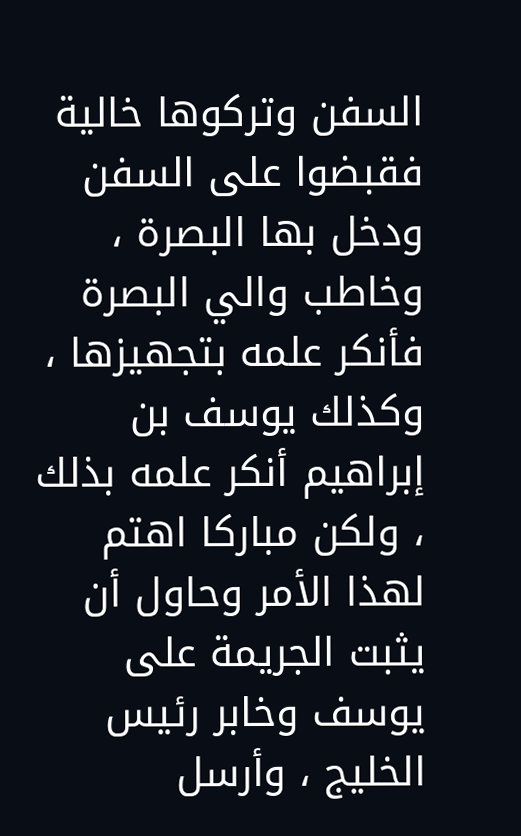السفن وتركوها خالية فقبضوا على السفن ودخل بها البصرة ، وخاطب والي البصرة فأنكر علمه بتجهيزها ، وكذلك يوسف بن إبراهيم أنكر علمه بذلك ، ولكن مباركا اهتم لهذا الأمر وحاول أن يثبت الجريمة على يوسف وخابر رئيس الخليج ، وأرسل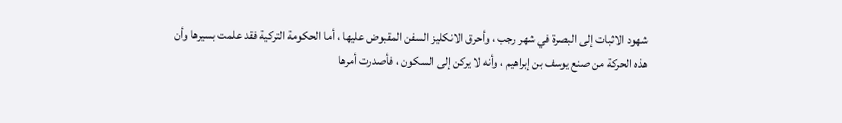شهود الاثبات إلى البصرة في شهر رجب ، وأحرق الانكليز السفن المقبوض عليها ، أما الحكومة التركية فقد علمت بسيرها وأن هذه الحركة من صنع يوسف بن إبراهيم ، وأنه لا يركن إلى السكون ، فأصدرت أمرها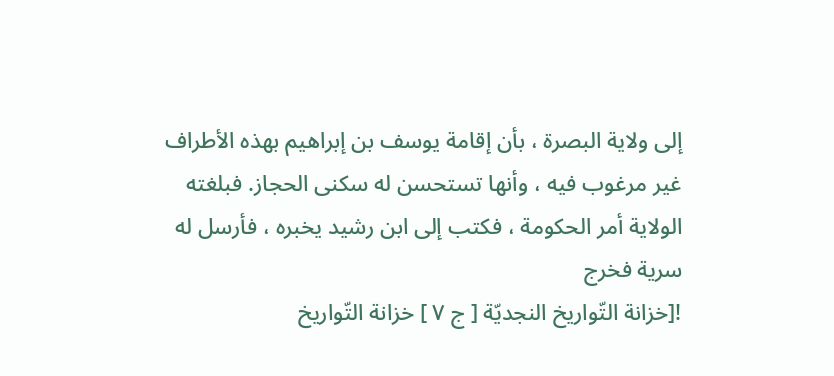إلى ولاية البصرة ، بأن إقامة يوسف بن إبراهيم بهذه الأطراف غير مرغوب فيه ، وأنها تستحسن له سكنى الحجاز. فبلغته الولاية أمر الحكومة ، فكتب إلى ابن رشيد يخبره ، فأرسل له سرية فخرج
![خزانة التّواريخ النجديّة [ ج ٧ ] خزانة التّواريخ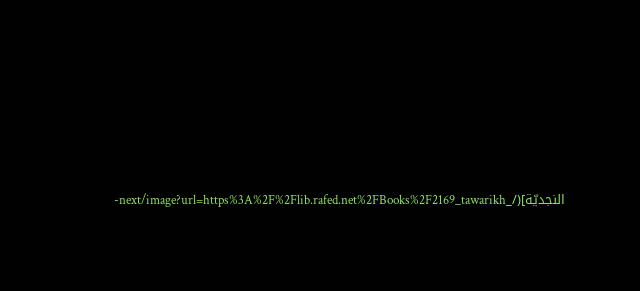النجديّة](/_next/image?url=https%3A%2F%2Flib.rafed.net%2FBooks%2F2169_tawarikh-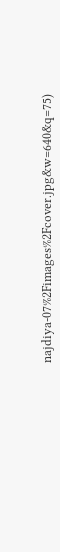najdiya-07%2Fimages%2Fcover.jpg&w=640&q=75)